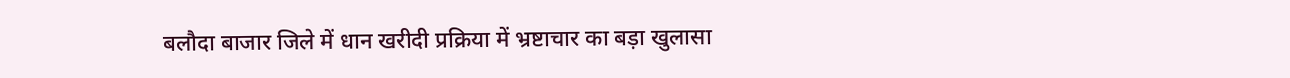बलौदा बाजार जिले में धान खरीदी प्रक्रिया में भ्रष्टाचार का बड़ा खुलासा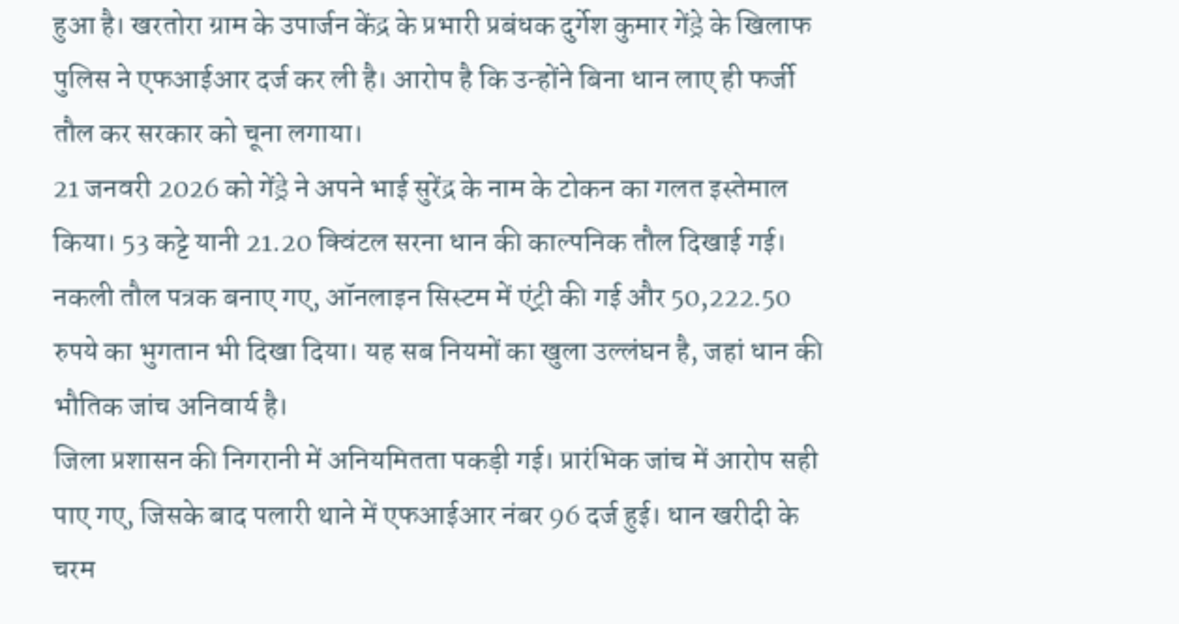हुआ है। खरतोरा ग्राम के उपार्जन केंद्र के प्रभारी प्रबंधक दुर्गेश कुमार गेंड्रे के खिलाफ पुलिस ने एफआईआर दर्ज कर ली है। आरोप है कि उन्होंने बिना धान लाए ही फर्जी तौल कर सरकार को चूना लगाया।
21 जनवरी 2026 को गेंड्रे ने अपने भाई सुरेंद्र के नाम के टोकन का गलत इस्तेमाल किया। 53 कट्टे यानी 21.20 क्विंटल सरना धान की काल्पनिक तौल दिखाई गई। नकली तौल पत्रक बनाए गए, ऑनलाइन सिस्टम में एंट्री की गई और 50,222.50 रुपये का भुगतान भी दिखा दिया। यह सब नियमों का खुला उल्लंघन है, जहां धान की भौतिक जांच अनिवार्य है।
जिला प्रशासन की निगरानी में अनियमितता पकड़ी गई। प्रारंभिक जांच में आरोप सही पाए गए, जिसके बाद पलारी थाने में एफआईआर नंबर 96 दर्ज हुई। धान खरीदी के चरम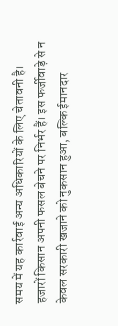समय में यह कार्रवाई अन्य अधिकारियों के लिए चेतावनी है।
हजारों किसान अपनी फसल बेचने पर निर्भर हैं। इस फर्जीवाड़े से न केवल सरकारी खजाने को नुकसान हुआ, बल्कि ईमानदार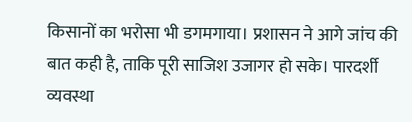किसानों का भरोसा भी डगमगाया। प्रशासन ने आगे जांच की बात कही है, ताकि पूरी साजिश उजागर हो सके। पारदर्शी व्यवस्था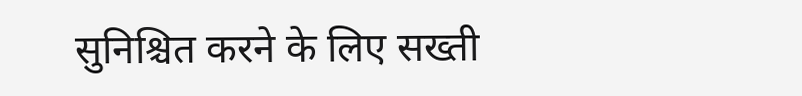सुनिश्चित करने के लिए सख्ती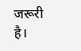जरूरी है।